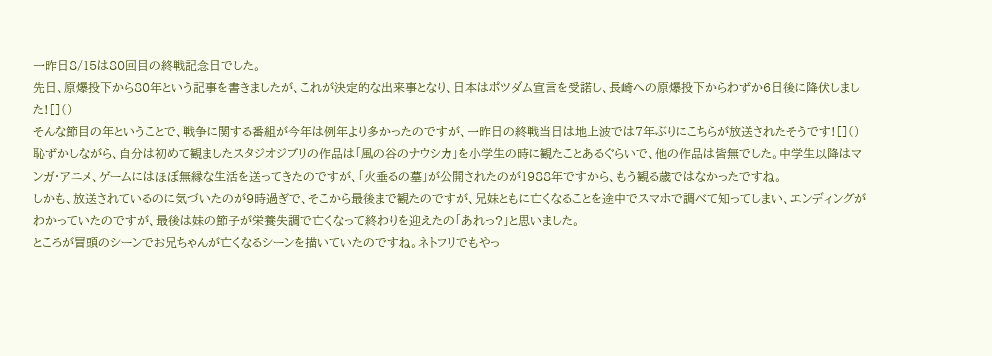一昨日8/15は80回目の終戦記念日でした。
先日、原爆投下から80年という記事を書きましたが、これが決定的な出来事となり、日本はポツダム宣言を受諾し、長崎への原爆投下からわずか6日後に降伏しました![]()
そんな節目の年ということで、戦争に関する番組が今年は例年より多かったのですが、一昨日の終戦当日は地上波では7年ぶりにこちらが放送されたそうです![]()
恥ずかしながら、自分は初めて観ましたスタジオジブリの作品は「風の谷のナウシカ」を小学生の時に観たことあるぐらいで、他の作品は皆無でした。中学生以降はマンガ・アニメ、ゲームにはほぼ無縁な生活を送ってきたのですが、「火垂るの墓」が公開されたのが1988年ですから、もう観る歳ではなかったですね。
しかも、放送されているのに気づいたのが9時過ぎで、そこから最後まで観たのですが、兄妹ともに亡くなることを途中でスマホで調べて知ってしまい、エンディングがわかっていたのですが、最後は妹の節子が栄養失調で亡くなって終わりを迎えたの「あれっ?」と思いました。
ところが冒頭のシーンでお兄ちゃんが亡くなるシーンを描いていたのですね。ネトフリでもやっ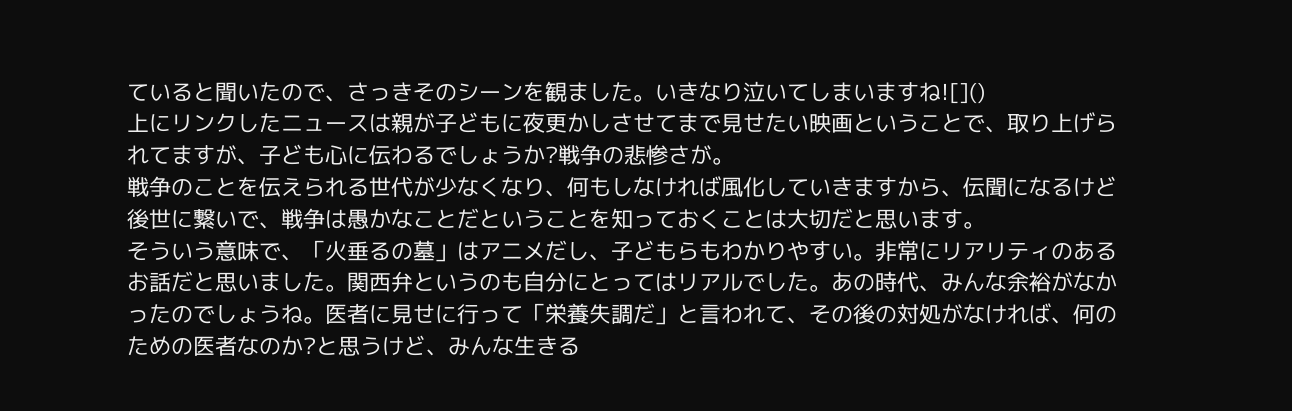ていると聞いたので、さっきそのシーンを観ました。いきなり泣いてしまいますね![]()
上にリンクしたニュースは親が子どもに夜更かしさせてまで見せたい映画ということで、取り上げられてますが、子ども心に伝わるでしょうか?戦争の悲惨さが。
戦争のことを伝えられる世代が少なくなり、何もしなければ風化していきますから、伝聞になるけど後世に繋いで、戦争は愚かなことだということを知っておくことは大切だと思います。
そういう意味で、「火垂るの墓」はアニメだし、子どもらもわかりやすい。非常にリアリティのあるお話だと思いました。関西弁というのも自分にとってはリアルでした。あの時代、みんな余裕がなかったのでしょうね。医者に見せに行って「栄養失調だ」と言われて、その後の対処がなければ、何のための医者なのか?と思うけど、みんな生きる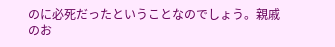のに必死だったということなのでしょう。親戚のお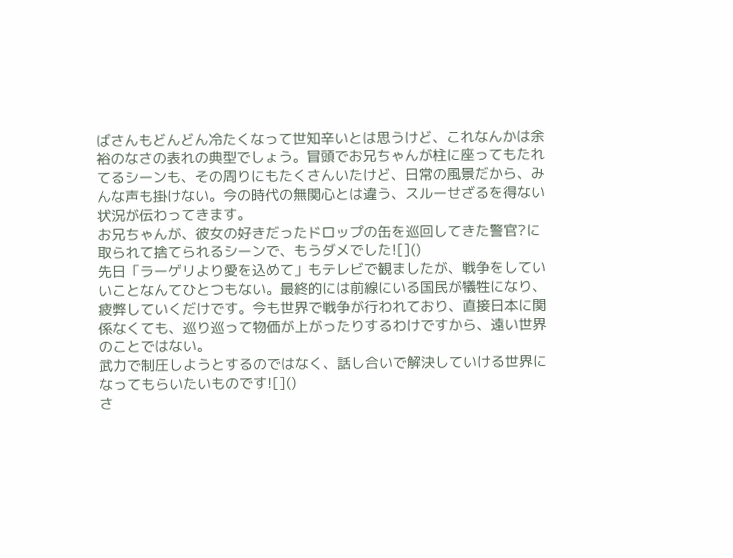ばさんもどんどん冷たくなって世知辛いとは思うけど、これなんかは余裕のなさの表れの典型でしょう。冒頭でお兄ちゃんが柱に座ってもたれてるシーンも、その周りにもたくさんいたけど、日常の風景だから、みんな声も掛けない。今の時代の無関心とは違う、スルーせざるを得ない状況が伝わってきます。
お兄ちゃんが、彼女の好きだったドロップの缶を巡回してきた警官?に取られて捨てられるシーンで、もうダメでした![]()
先日「ラーゲリより愛を込めて」もテレビで観ましたが、戦争をしていいことなんてひとつもない。最終的には前線にいる国民が犠牲になり、疲弊していくだけです。今も世界で戦争が行われており、直接日本に関係なくても、巡り巡って物価が上がったりするわけですから、遠い世界のことではない。
武力で制圧しようとするのではなく、話し合いで解決していける世界になってもらいたいものです![]()
さ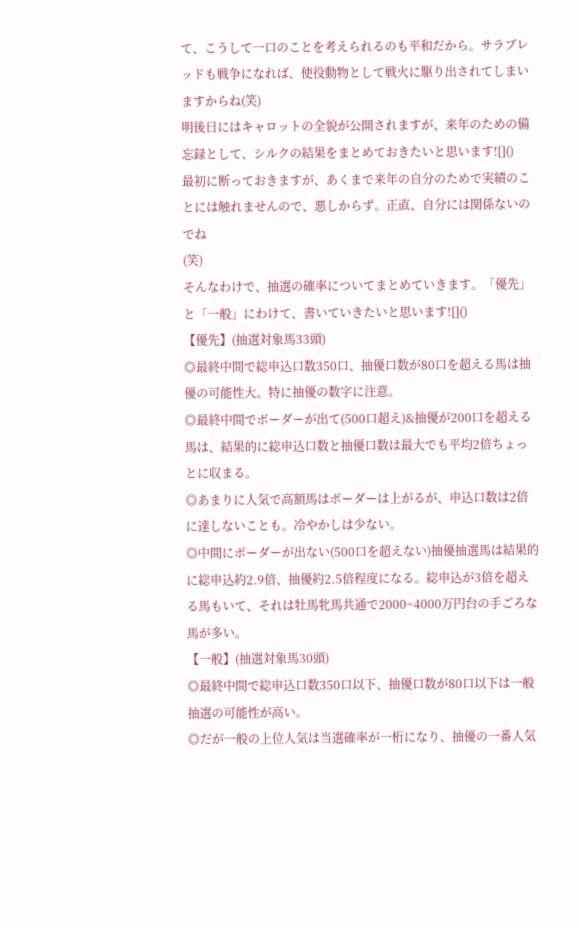て、こうして一口のことを考えられるのも平和だから。サラブレッドも戦争になれば、使役動物として戦火に駆り出されてしまいますからね(笑)
明後日にはキャロットの全貌が公開されますが、来年のための備忘録として、シルクの結果をまとめておきたいと思います![]()
最初に断っておきますが、あくまで来年の自分のためで実績のことには触れませんので、悪しからず。正直、自分には関係ないのでね
(笑)
そんなわけで、抽選の確率についてまとめていきます。「優先」と「一般」にわけて、書いていきたいと思います![]()
【優先】(抽選対象馬33頭)
◎最終中間で総申込口数350口、抽優口数が80口を超える馬は抽優の可能性大。特に抽優の数字に注意。
◎最終中間でボーダーが出て(500口超え)&抽優が200口を超える馬は、結果的に総申込口数と抽優口数は最大でも平均2倍ちょっとに収まる。
◎あまりに人気で高額馬はボーダーは上がるが、申込口数は2倍に達しないことも。冷やかしは少ない。
◎中間にボーダーが出ない(500口を超えない)抽優抽選馬は結果的に総申込約2.9倍、抽優約2.5倍程度になる。総申込が3倍を超える馬もいて、それは牡馬牝馬共通で2000~4000万円台の手ごろな馬が多い。
【一般】(抽選対象馬30頭)
◎最終中間で総申込口数350口以下、抽優口数が80口以下は一般抽選の可能性が高い。
◎だが一般の上位人気は当選確率が一桁になり、抽優の一番人気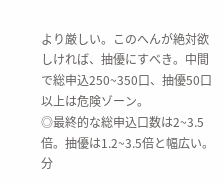より厳しい。このへんが絶対欲しければ、抽優にすべき。中間で総申込250~350口、抽優50口以上は危険ゾーン。
◎最終的な総申込口数は2~3.5倍。抽優は1.2~3.5倍と幅広い。分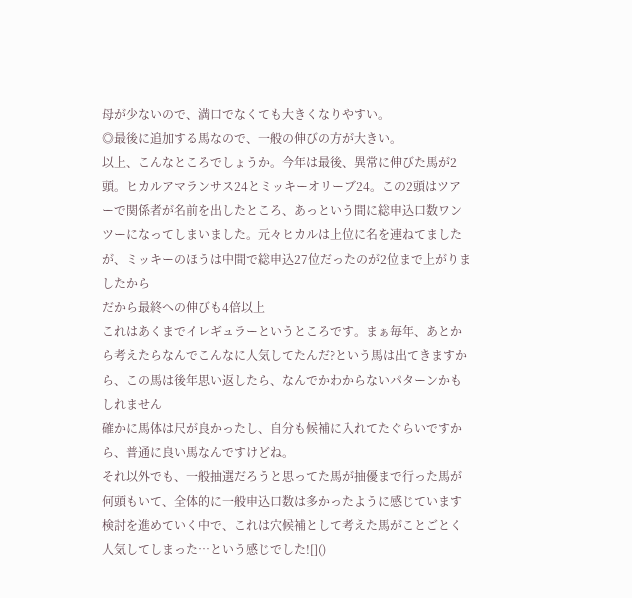母が少ないので、満口でなくても大きくなりやすい。
◎最後に追加する馬なので、一般の伸びの方が大きい。
以上、こんなところでしょうか。今年は最後、異常に伸びた馬が2頭。ヒカルアマランサス24とミッキーオリーブ24。この2頭はツアーで関係者が名前を出したところ、あっという間に総申込口数ワンツーになってしまいました。元々ヒカルは上位に名を連ねてましたが、ミッキーのほうは中間で総申込27位だったのが2位まで上がりましたから
だから最終への伸びも4倍以上
これはあくまでイレギュラーというところです。まぁ毎年、あとから考えたらなんでこんなに人気してたんだ?という馬は出てきますから、この馬は後年思い返したら、なんでかわからないパターンかもしれません
確かに馬体は尺が良かったし、自分も候補に入れてたぐらいですから、普通に良い馬なんですけどね。
それ以外でも、一般抽選だろうと思ってた馬が抽優まで行った馬が何頭もいて、全体的に一般申込口数は多かったように感じています
検討を進めていく中で、これは穴候補として考えた馬がことごとく人気してしまった…という感じでした![]()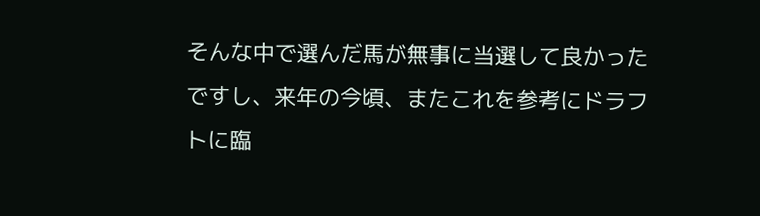そんな中で選んだ馬が無事に当選して良かったですし、来年の今頃、またこれを参考にドラフトに臨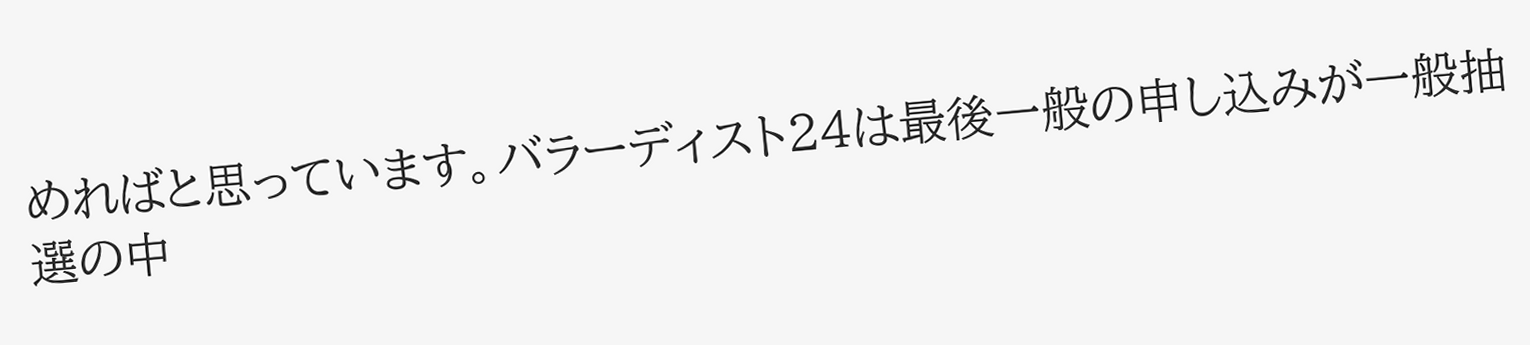めればと思っています。バラーディスト24は最後一般の申し込みが一般抽選の中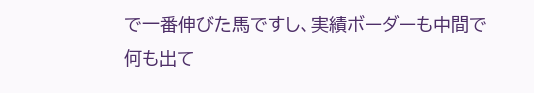で一番伸びた馬ですし、実績ボーダーも中間で何も出て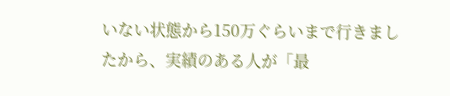いない状態から150万ぐらいまで行きましたから、実績のある人が「最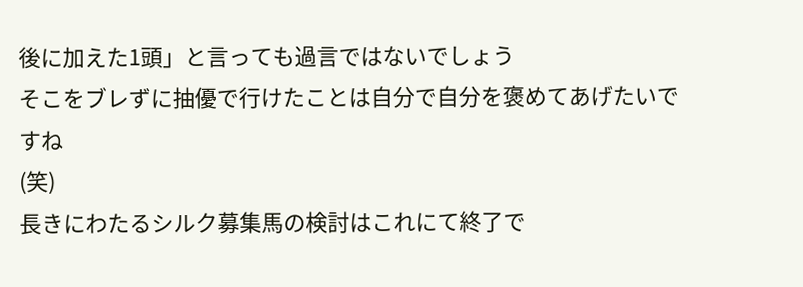後に加えた1頭」と言っても過言ではないでしょう
そこをブレずに抽優で行けたことは自分で自分を褒めてあげたいですね
(笑)
長きにわたるシルク募集馬の検討はこれにて終了で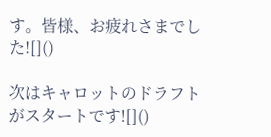す。皆様、お疲れさまでした![]()

次はキャロットのドラフトがスタートです![]()